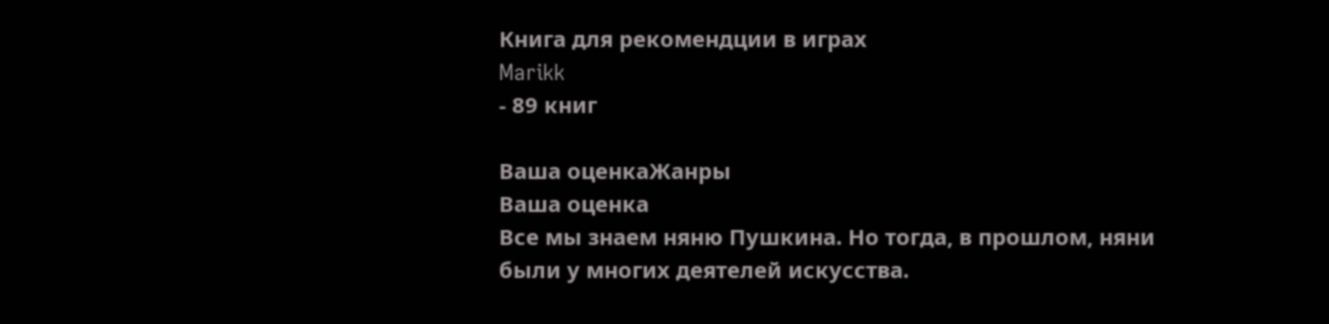Книга для рекомендции в играх
Marikk
- 89 книг

Ваша оценкаЖанры
Ваша оценка
Все мы знаем няню Пушкина. Но тогда, в прошлом, няни были у многих деятелей искусства.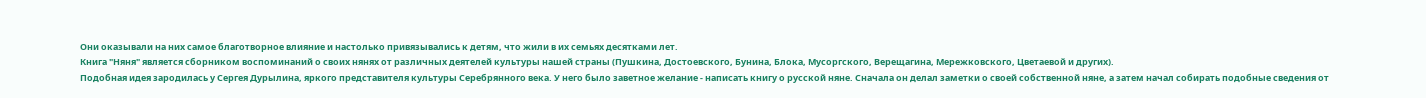Они оказывали на них самое благотворное влияние и настолько привязывались к детям, что жили в их семьях десятками лет.
Книга "Няня" является сборником воспоминаний о своих нянях от различных деятелей культуры нашей страны (Пушкина, Достоевского, Бунина, Блока, Мусоргского, Верещагина, Мережковского, Цветаевой и других).
Подобная идея зародилась у Сергея Дурылина, яркого представителя культуры Серебрянного века. У него было заветное желание - написать книгу о русской няне. Сначала он делал заметки о своей собственной няне, а затем начал собирать подобные сведения от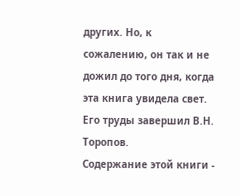других. Но, к сожалению, он так и не дожил до того дня, когда эта книга увидела свет. Его труды завершил В.Н. Торопов.
Содержание этой книги -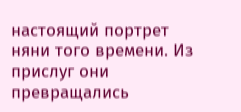настоящий портрет няни того времени. Из прислуг они превращались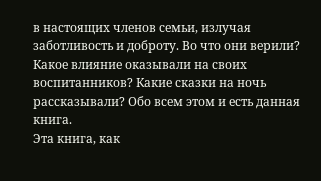в настоящих членов семьи, излучая заботливость и доброту. Во что они верили? Какое влияние оказывали на своих воспитанников? Какие сказки на ночь рассказывали? Обо всем этом и есть данная книга.
Эта книга, как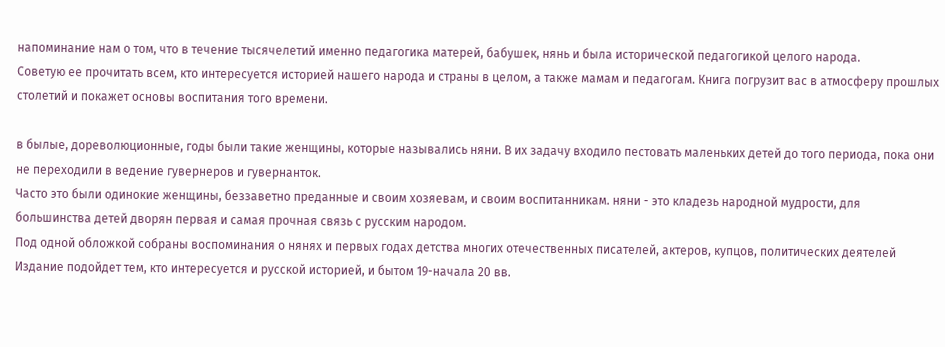напоминание нам о том, что в течение тысячелетий именно педагогика матерей, бабушек, нянь и была исторической педагогикой целого народа.
Советую ее прочитать всем, кто интересуется историей нашего народа и страны в целом, а также мамам и педагогам. Книга погрузит вас в атмосферу прошлых столетий и покажет основы воспитания того времени.

в былые, дореволюционные, годы были такие женщины, которые назывались няни. В их задачу входило пестовать маленьких детей до того периода, пока они не переходили в ведение гувернеров и гувернанток.
Часто это были одинокие женщины, беззаветно преданные и своим хозяевам, и своим воспитанникам. няни - это кладезь народной мудрости, для большинства детей дворян первая и самая прочная связь с русским народом.
Под одной обложкой собраны воспоминания о нянях и первых годах детства многих отечественных писателей, актеров, купцов, политических деятелей
Издание подойдет тем, кто интересуется и русской историей, и бытом 19-начала 20 вв.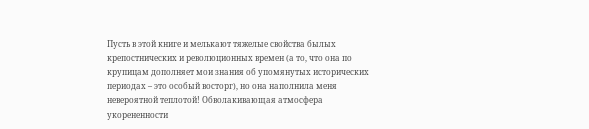Пусть в этой книге и мелькают тяжелые свойства былых крепостнических и революционных времен (а то, что она по крупицам дополняет мои знания об упомянутых исторических периодах – это особый восторг), но она наполнила меня невероятной теплотой! Обволакивающая атмосфера укорененности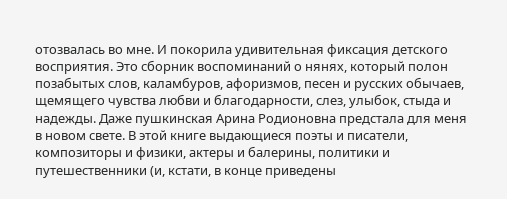отозвалась во мне. И покорила удивительная фиксация детского восприятия. Это сборник воспоминаний о нянях, который полон позабытых слов, каламбуров, афоризмов, песен и русских обычаев, щемящего чувства любви и благодарности, слез, улыбок, стыда и надежды. Даже пушкинская Арина Родионовна предстала для меня в новом свете. В этой книге выдающиеся поэты и писатели, композиторы и физики, актеры и балерины, политики и путешественники (и, кстати, в конце приведены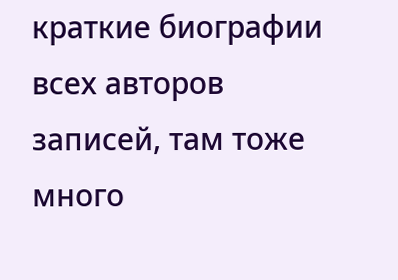краткие биографии всех авторов записей, там тоже много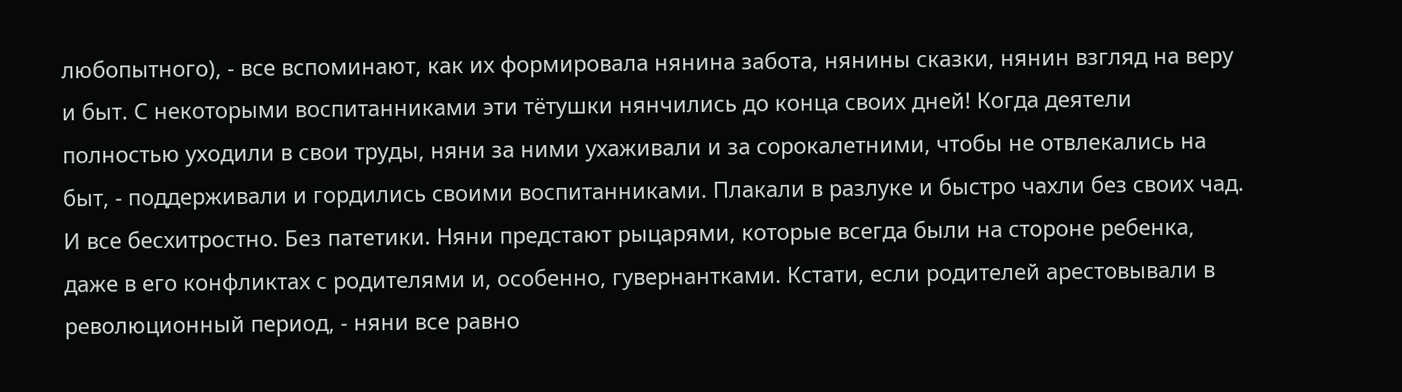любопытного), - все вспоминают, как их формировала нянина забота, нянины сказки, нянин взгляд на веру и быт. С некоторыми воспитанниками эти тётушки нянчились до конца своих дней! Когда деятели полностью уходили в свои труды, няни за ними ухаживали и за сорокалетними, чтобы не отвлекались на быт, - поддерживали и гордились своими воспитанниками. Плакали в разлуке и быстро чахли без своих чад. И все бесхитростно. Без патетики. Няни предстают рыцарями, которые всегда были на стороне ребенка, даже в его конфликтах с родителями и, особенно, гувернантками. Кстати, если родителей арестовывали в революционный период, - няни все равно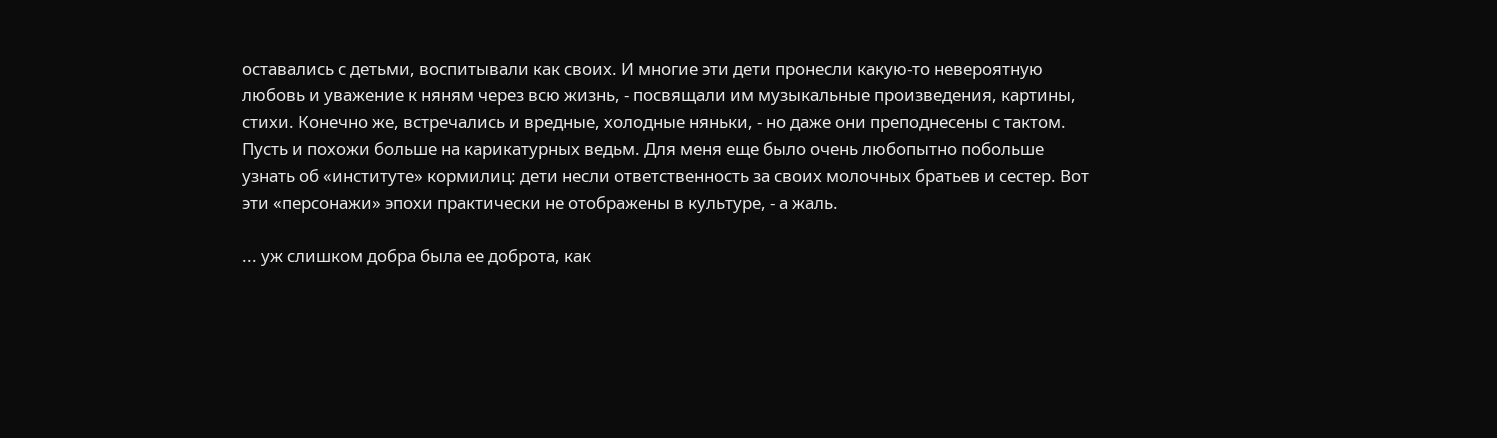оставались с детьми, воспитывали как своих. И многие эти дети пронесли какую-то невероятную любовь и уважение к няням через всю жизнь, - посвящали им музыкальные произведения, картины, стихи. Конечно же, встречались и вредные, холодные няньки, - но даже они преподнесены с тактом. Пусть и похожи больше на карикатурных ведьм. Для меня еще было очень любопытно побольше узнать об «институте» кормилиц: дети несли ответственность за своих молочных братьев и сестер. Вот эти «персонажи» эпохи практически не отображены в культуре, - а жаль.

... уж слишком добра была ее доброта, как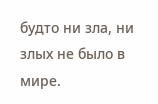будто ни зла, ни злых не было в мире.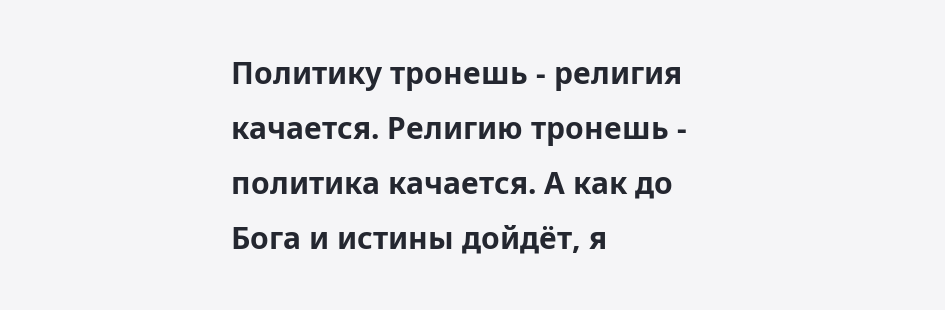Политику тронешь - религия качается. Религию тронешь - политика качается. А как до Бога и истины дойдёт, я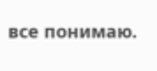все понимаю.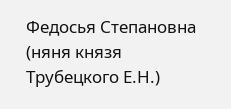Федосья Степановна (няня князя Трубецкого Е.Н.)